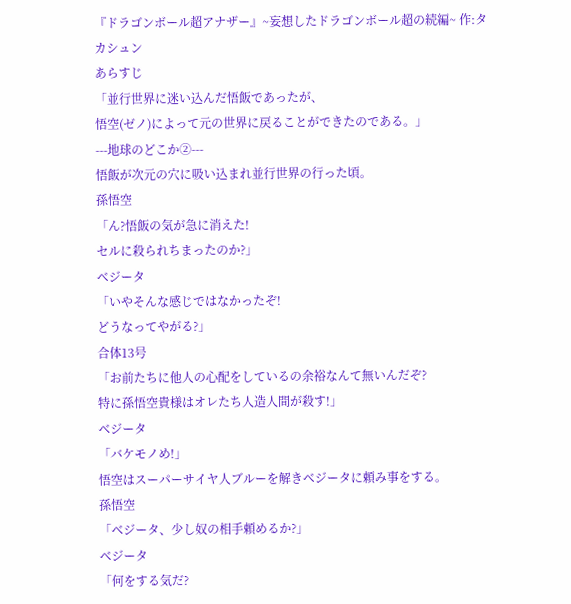『ドラゴンボール超アナザー』~妄想したドラゴンボール超の続編~ 作:タカシュン
あらすじ
「並行世界に迷い込んだ悟飯であったが、
悟空(ゼノ)によって元の世界に戻ることができたのである。」
---地球のどこか②---
悟飯が次元の穴に吸い込まれ並行世界の行った頃。
孫悟空
「ん?悟飯の気が急に消えた!
セルに殺られちまったのか?」
ベジータ
「いやそんな感じではなかったぞ!
どうなってやがる?」
合体13号
「お前たちに他人の心配をしているの余裕なんて無いんだぞ?
特に孫悟空貴様はオレたち人造人間が殺す!」
ベジータ
「バケモノめ!」
悟空はスーパーサイヤ人ブルーを解きベジータに頼み事をする。
孫悟空
「ベジータ、少し奴の相手頼めるか?」
ベジータ
「何をする気だ?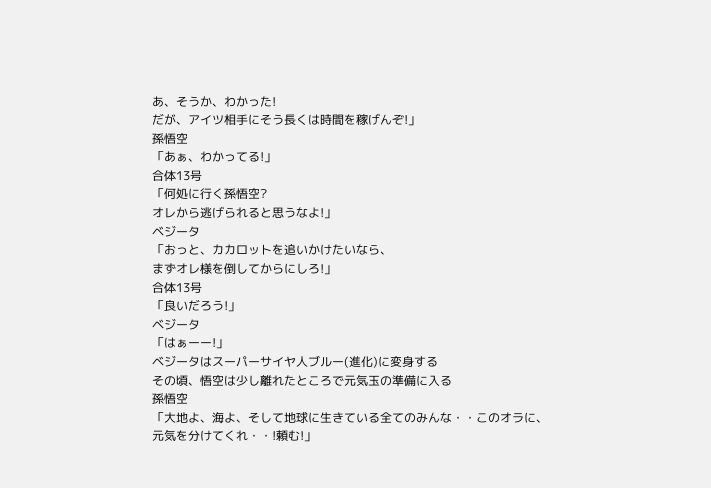あ、そうか、わかった!
だが、アイツ相手にそう長くは時間を稼げんぞ!」
孫悟空
「あぁ、わかってる!」
合体13号
「何処に行く孫悟空?
オレから逃げられると思うなよ!」
ベジータ
「おっと、カカロットを追いかけたいなら、
まずオレ様を倒してからにしろ!」
合体13号
「良いだろう!」
ベジータ
「はぁーー!」
ベジータはスーパーサイヤ人ブルー(進化)に変身する
その頃、悟空は少し離れたところで元気玉の準備に入る
孫悟空
「大地よ、海よ、そして地球に生きている全てのみんな・・このオラに、元気を分けてくれ・・!頼む!」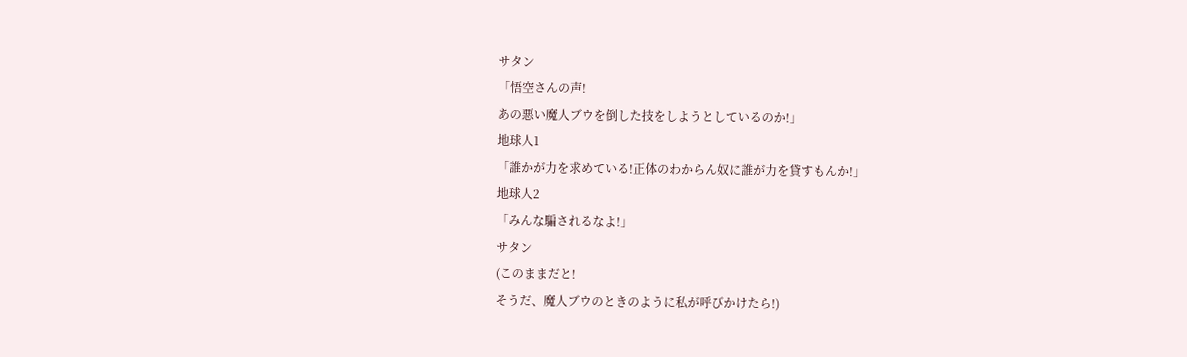サタン
「悟空さんの声!
あの悪い魔人ブウを倒した技をしようとしているのか!」
地球人1
「誰かが力を求めている!正体のわからん奴に誰が力を貸すもんか!」
地球人2
「みんな騙されるなよ!」
サタン
(このままだと!
そうだ、魔人ブウのときのように私が呼びかけたら!)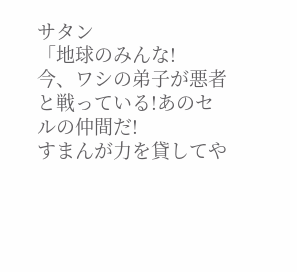サタン
「地球のみんな!
今、ワシの弟子が悪者と戦っている!あのセルの仲間だ!
すまんが力を貸してや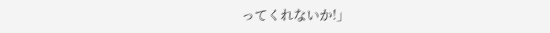ってくれないか!」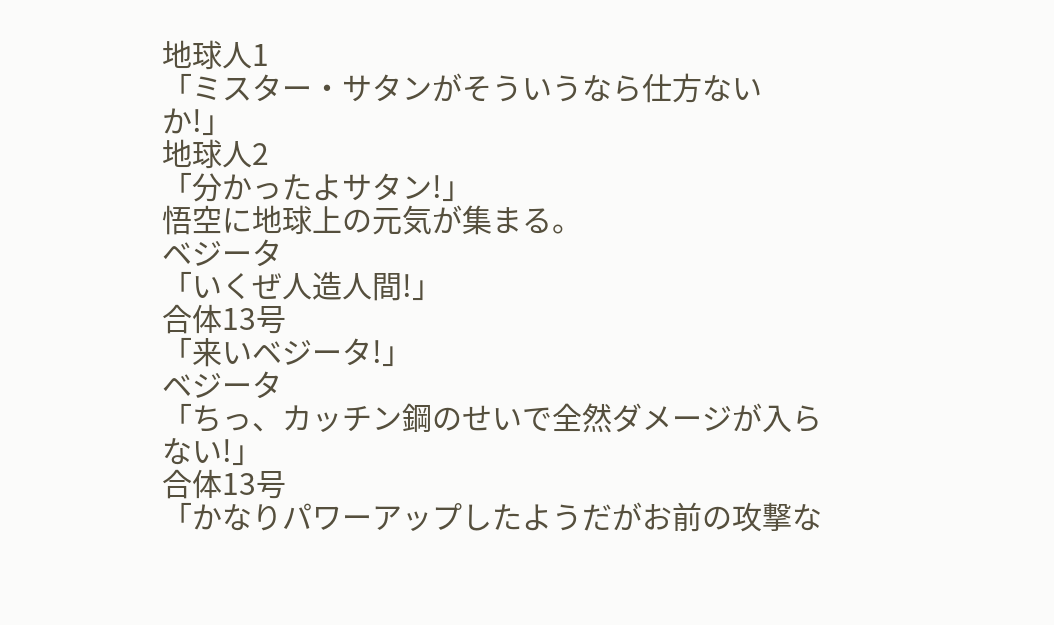地球人1
「ミスター・サタンがそういうなら仕方ないか!」
地球人2
「分かったよサタン!」
悟空に地球上の元気が集まる。
ベジータ
「いくぜ人造人間!」
合体13号
「来いベジータ!」
ベジータ
「ちっ、カッチン鋼のせいで全然ダメージが入らない!」
合体13号
「かなりパワーアップしたようだがお前の攻撃な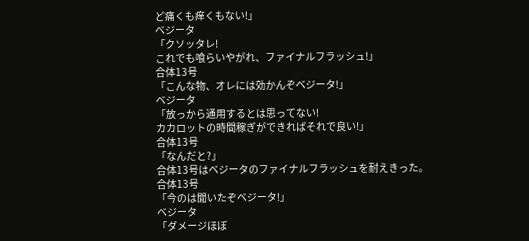ど痛くも痒くもない!」
ベジータ
「クソッタレ!
これでも喰らいやがれ、ファイナルフラッシュ!」
合体13号
「こんな物、オレには効かんぞベジータ!」
ベジータ
「放っから通用するとは思ってない!
カカロットの時間稼ぎができればそれで良い!」
合体13号
「なんだと?」
合体13号はベジータのファイナルフラッシュを耐えきった。
合体13号
「今のは聞いたぞベジータ!」
ベジータ
「ダメージほぼ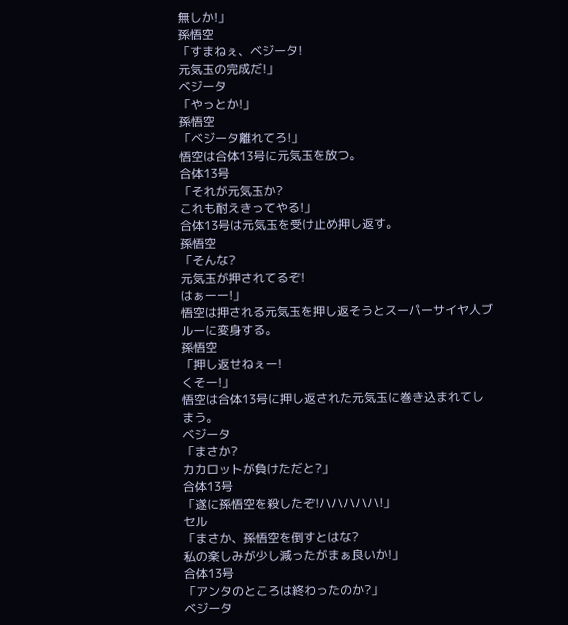無しか!」
孫悟空
「すまねぇ、ベジータ!
元気玉の完成だ!」
ベジータ
「やっとか!」
孫悟空
「ベジータ離れてろ!」
悟空は合体13号に元気玉を放つ。
合体13号
「それが元気玉か?
これも耐えきってやる!」
合体13号は元気玉を受け止め押し返す。
孫悟空
「そんな?
元気玉が押されてるぞ!
はぁーー!」
悟空は押される元気玉を押し返そうとスーパーサイヤ人ブルーに変身する。
孫悟空
「押し返せねぇー!
くそー!」
悟空は合体13号に押し返された元気玉に巻き込まれてしまう。
ベジータ
「まさか?
カカロットが負けただと?」
合体13号
「遂に孫悟空を殺したぞ!ハハハハハ!」
セル
「まさか、孫悟空を倒すとはな?
私の楽しみが少し減ったがまぁ良いか!」
合体13号
「アンタのところは終わったのか?」
ベジータ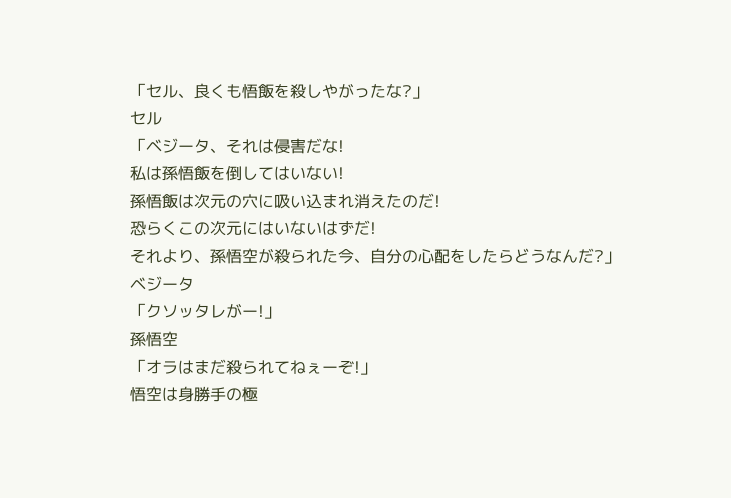「セル、良くも悟飯を殺しやがったな?」
セル
「ベジータ、それは侵害だな!
私は孫悟飯を倒してはいない!
孫悟飯は次元の穴に吸い込まれ消えたのだ!
恐らくこの次元にはいないはずだ!
それより、孫悟空が殺られた今、自分の心配をしたらどうなんだ?」
ベジータ
「クソッタレがー!」
孫悟空
「オラはまだ殺られてねぇーぞ!」
悟空は身勝手の極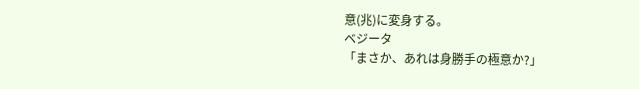意(兆)に変身する。
ベジータ
「まさか、あれは身勝手の極意か?」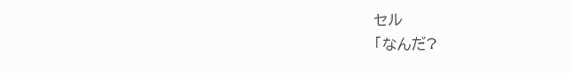セル
「なんだ?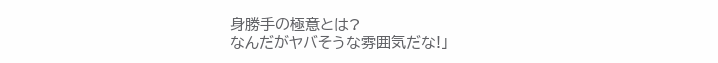身勝手の極意とは?
なんだがヤバそうな雰囲気だな!」